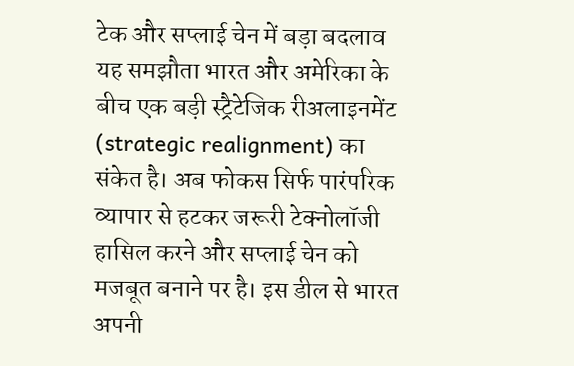टेक और सप्लाई चेन में बड़ा बदलाव
यह समझौता भारत और अमेरिका के बीच एक बड़ी स्ट्रैटेजिक रीअलाइनमेंट (strategic realignment) का संकेत है। अब फोकस सिर्फ पारंपरिक व्यापार से हटकर जरूरी टेक्नोलॉजी हासिल करने और सप्लाई चेन को मजबूत बनाने पर है। इस डील से भारत अपनी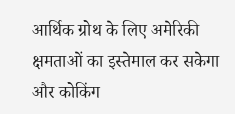आर्थिक ग्रोथ के लिए अमेरिकी क्षमताओं का इस्तेमाल कर सकेगा और कोकिंग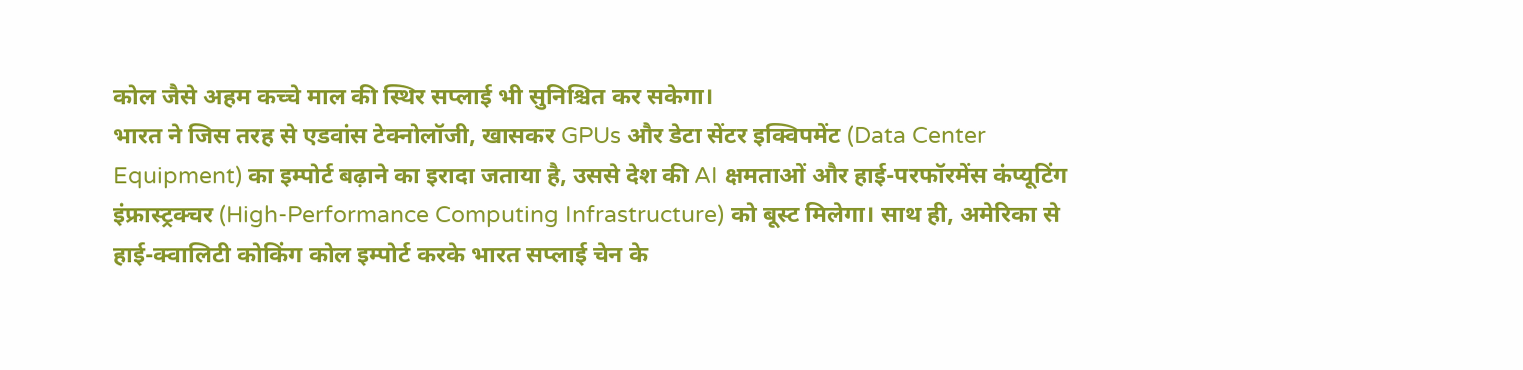कोल जैसे अहम कच्चे माल की स्थिर सप्लाई भी सुनिश्चित कर सकेगा।
भारत ने जिस तरह से एडवांस टेक्नोलॉजी, खासकर GPUs और डेटा सेंटर इक्विपमेंट (Data Center Equipment) का इम्पोर्ट बढ़ाने का इरादा जताया है, उससे देश की AI क्षमताओं और हाई-परफॉरमेंस कंप्यूटिंग इंफ्रास्ट्रक्चर (High-Performance Computing Infrastructure) को बूस्ट मिलेगा। साथ ही, अमेरिका से हाई-क्वालिटी कोकिंग कोल इम्पोर्ट करके भारत सप्लाई चेन के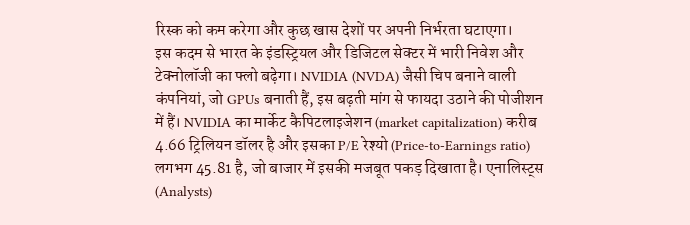रिस्क को कम करेगा और कुछ खास देशों पर अपनी निर्भरता घटाएगा।
इस कदम से भारत के इंडस्ट्रियल और डिजिटल सेक्टर में भारी निवेश और टेक्नोलॉजी का फ्लो बढ़ेगा। NVIDIA (NVDA) जैसी चिप बनाने वाली कंपनियां, जो GPUs बनाती हैं, इस बढ़ती मांग से फायदा उठाने की पोजीशन में हैं। NVIDIA का मार्केट कैपिटलाइजेशन (market capitalization) करीब 4.66 ट्रिलियन डॉलर है और इसका P/E रेश्यो (Price-to-Earnings ratio) लगभग 45.81 है, जो बाजार में इसकी मजबूत पकड़ दिखाता है। एनालिस्ट्स (Analysts)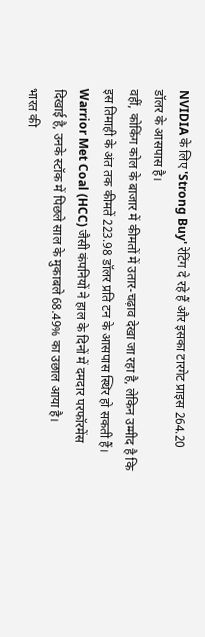NVIDIA के लिए 'Strong Buy' रेटिंग दे रहे हैं और इसका टारगेट प्राइस 264.20 डॉलर के आसपास है।
वहीं, कोकिंग कोल के बाजार में कीमतों में उतार-चढ़ाव देखा जा रहा है, लेकिन उम्मीद है कि इस तिमाही के अंत तक कीमतें 223.98 डॉलर प्रति टन के आसपास स्थिर हो सकती हैं। Warrior Met Coal (HCC) जैसी कंपनियों ने हाल के दिनों में दमदार परफॉरमेंस दिखाई है, उनके स्टॉक में पिछले साल के मुकाबले 68.49% का उछाल आया है।
भारत की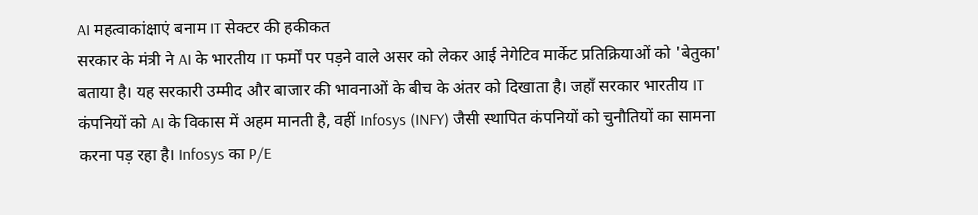AI महत्वाकांक्षाएं बनाम IT सेक्टर की हकीकत
सरकार के मंत्री ने AI के भारतीय IT फर्मों पर पड़ने वाले असर को लेकर आई नेगेटिव मार्केट प्रतिक्रियाओं को 'बेतुका' बताया है। यह सरकारी उम्मीद और बाजार की भावनाओं के बीच के अंतर को दिखाता है। जहाँ सरकार भारतीय IT कंपनियों को AI के विकास में अहम मानती है, वहीं Infosys (INFY) जैसी स्थापित कंपनियों को चुनौतियों का सामना करना पड़ रहा है। Infosys का P/E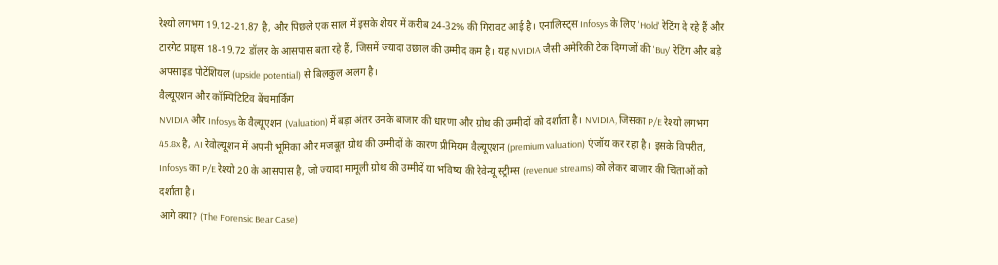रेश्यो लगभग 19.12-21.87 है, और पिछले एक साल में इसके शेयर में करीब 24-32% की गिरावट आई है। एनालिस्ट्स Infosys के लिए 'Hold' रेटिंग दे रहे हैं और टारगेट प्राइस 18-19.72 डॉलर के आसपास बता रहे हैं, जिसमें ज्यादा उछाल की उम्मीद कम है। यह NVIDIA जैसी अमेरिकी टेक दिग्गजों की 'Buy' रेटिंग और बड़े अपसाइड पोटेंशियल (upside potential) से बिलकुल अलग है।
वैल्यूएशन और कॉम्पिटिटिव बेंचमार्किंग
NVIDIA और Infosys के वैल्यूएशन (Valuation) में बड़ा अंतर उनके बाजार की धारणा और ग्रोथ की उम्मीदों को दर्शाता है। NVIDIA, जिसका P/E रेश्यो लगभग 45.8x है, AI रेवोल्यूशन में अपनी भूमिका और मजबूत ग्रोथ की उम्मीदों के कारण प्रीमियम वैल्यूएशन (premium valuation) एंजॉय कर रहा है। इसके विपरीत, Infosys का P/E रेश्यो 20 के आसपास है, जो ज्यादा मामूली ग्रोथ की उम्मीदें या भविष्य की रेवेन्यू स्ट्रीम्स (revenue streams) को लेकर बाजार की चिंताओं को दर्शाता है।
आगे क्या? (The Forensic Bear Case)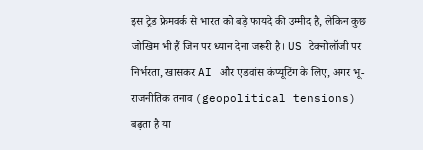इस ट्रेड फ्रेमवर्क से भारत को बड़े फायदे की उम्मीद है, लेकिन कुछ जोखिम भी हैं जिन पर ध्यान देना जरूरी है। US टेक्नोलॉजी पर निर्भरता, खासकर AI और एडवांस कंप्यूटिंग के लिए, अगर भू-राजनीतिक तनाव (geopolitical tensions) बढ़ता है या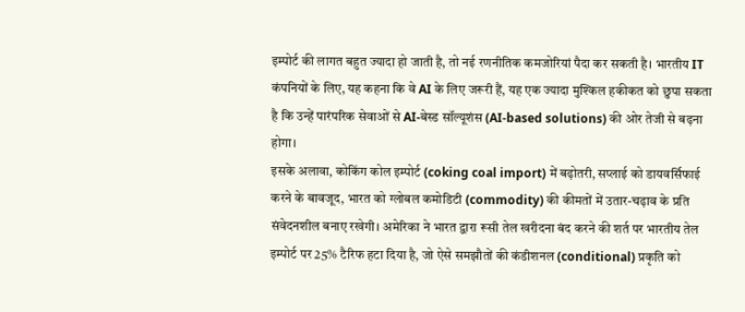इम्पोर्ट की लागत बहुत ज्यादा हो जाती है, तो नई रणनीतिक कमजोरियां पैदा कर सकती है। भारतीय IT कंपनियों के लिए, यह कहना कि वे AI के लिए जरूरी हैं, यह एक ज्यादा मुश्किल हकीकत को छुपा सकता है कि उन्हें पारंपरिक सेवाओं से AI-बेस्ड सॉल्यूशंस (AI-based solutions) की ओर तेजी से बढ़ना होगा।
इसके अलावा, कोकिंग कोल इम्पोर्ट (coking coal import) में बढ़ोतरी, सप्लाई को डायवर्सिफाई करने के बावजूद, भारत को ग्लोबल कमोडिटी (commodity) की कीमतों में उतार-चढ़ाव के प्रति संवेदनशील बनाए रखेगी। अमेरिका ने भारत द्वारा रूसी तेल खरीदना बंद करने की शर्त पर भारतीय तेल इम्पोर्ट पर 25% टैरिफ हटा दिया है, जो ऐसे समझौतों की कंडीशनल (conditional) प्रकृति को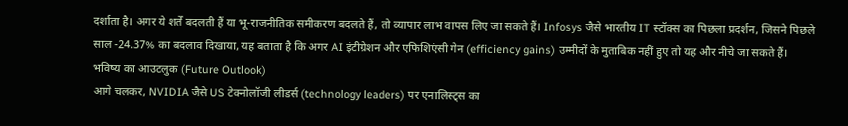दर्शाता है। अगर ये शर्तें बदलती हैं या भू-राजनीतिक समीकरण बदलते हैं, तो व्यापार लाभ वापस लिए जा सकते हैं। Infosys जैसे भारतीय IT स्टॉक्स का पिछला प्रदर्शन, जिसने पिछले साल -24.37% का बदलाव दिखाया, यह बताता है कि अगर AI इंटीग्रेशन और एफिशिएंसी गेन (efficiency gains) उम्मीदों के मुताबिक नहीं हुए तो यह और नीचे जा सकते हैं।
भविष्य का आउटलुक (Future Outlook)
आगे चलकर, NVIDIA जैसे US टेक्नोलॉजी लीडर्स (technology leaders) पर एनालिस्ट्स का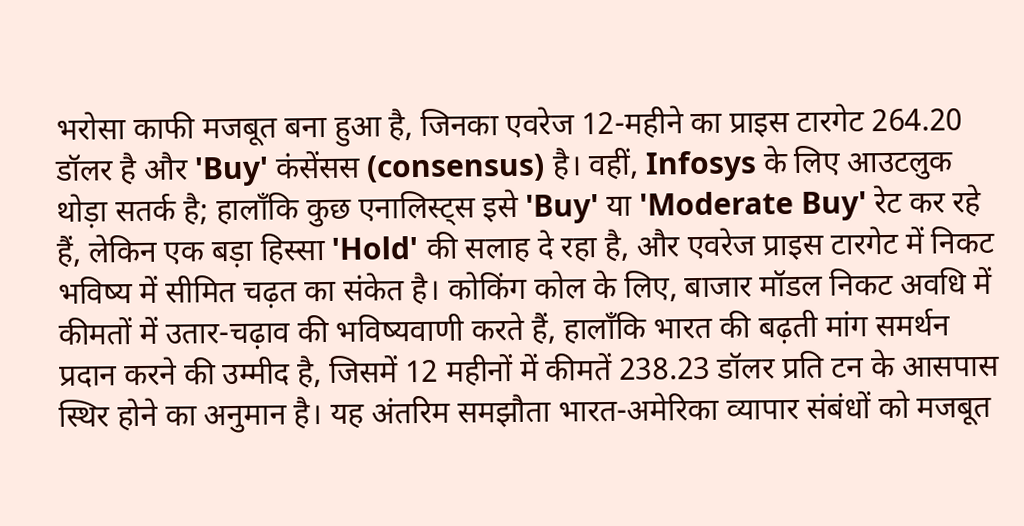भरोसा काफी मजबूत बना हुआ है, जिनका एवरेज 12-महीने का प्राइस टारगेट 264.20 डॉलर है और 'Buy' कंसेंसस (consensus) है। वहीं, Infosys के लिए आउटलुक थोड़ा सतर्क है; हालाँकि कुछ एनालिस्ट्स इसे 'Buy' या 'Moderate Buy' रेट कर रहे हैं, लेकिन एक बड़ा हिस्सा 'Hold' की सलाह दे रहा है, और एवरेज प्राइस टारगेट में निकट भविष्य में सीमित चढ़त का संकेत है। कोकिंग कोल के लिए, बाजार मॉडल निकट अवधि में कीमतों में उतार-चढ़ाव की भविष्यवाणी करते हैं, हालाँकि भारत की बढ़ती मांग समर्थन प्रदान करने की उम्मीद है, जिसमें 12 महीनों में कीमतें 238.23 डॉलर प्रति टन के आसपास स्थिर होने का अनुमान है। यह अंतरिम समझौता भारत-अमेरिका व्यापार संबंधों को मजबूत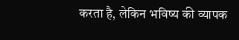करता है, लेकिन भविष्य की व्यापक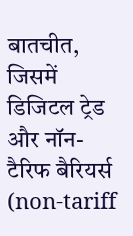बातचीत, जिसमें डिजिटल ट्रेड और नॉन-टैरिफ बैरियर्स (non-tariff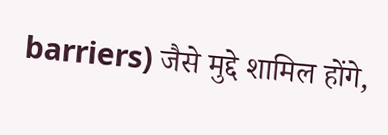barriers) जैसे मुद्दे शामिल होंगे,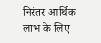निरंतर आर्थिक लाभ के लिए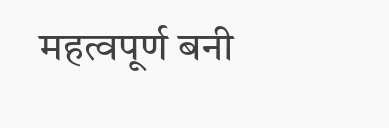महत्वपूर्ण बनी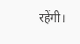रहेंगी।